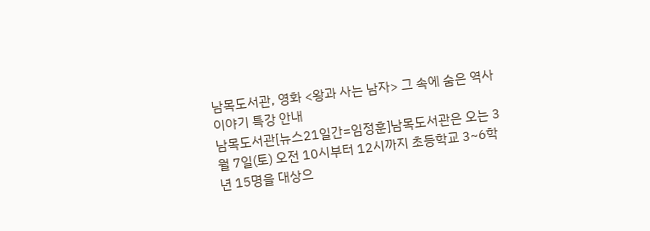남목도서관, 영화 <왕과 사는 남자> 그 속에 숨은 역사 이야기 특강 안내
남목도서관[뉴스21일간=임정훈]남목도서관은 오는 3월 7일(토) 오전 10시부터 12시까지 초등학교 3~6학년 15명을 대상으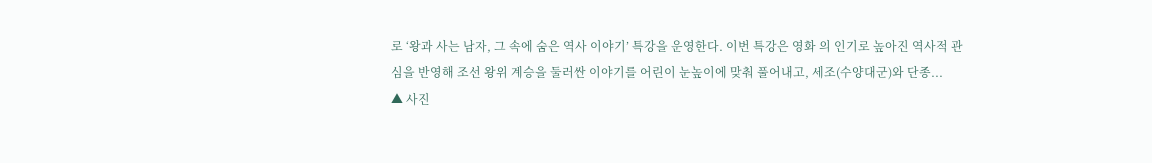로 ‘왕과 사는 남자, 그 속에 숨은 역사 이야기’ 특강을 운영한다. 이번 특강은 영화 의 인기로 높아진 역사적 관심을 반영해 조선 왕위 계승을 둘러싼 이야기를 어린이 눈높이에 맞춰 풀어내고, 세조(수양대군)와 단종...
▲ 사진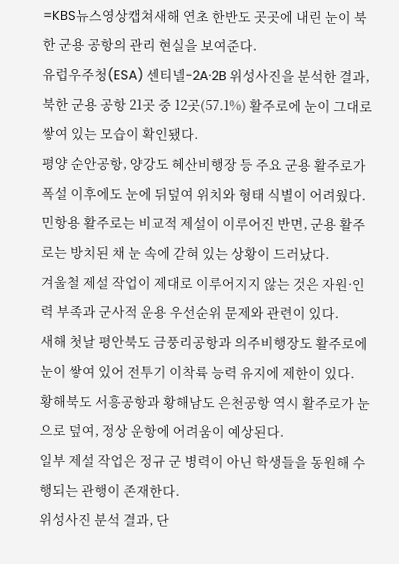=KBS뉴스영상캡쳐새해 연초 한반도 곳곳에 내린 눈이 북한 군용 공항의 관리 현실을 보여준다.
유럽우주청(ESA) 센티넬-2A·2B 위성사진을 분석한 결과, 북한 군용 공항 21곳 중 12곳(57.1%) 활주로에 눈이 그대로 쌓여 있는 모습이 확인됐다.
평양 순안공항, 양강도 혜산비행장 등 주요 군용 활주로가 폭설 이후에도 눈에 뒤덮여 위치와 형태 식별이 어려웠다.
민항용 활주로는 비교적 제설이 이루어진 반면, 군용 활주로는 방치된 채 눈 속에 갇혀 있는 상황이 드러났다.
겨울철 제설 작업이 제대로 이루어지지 않는 것은 자원·인력 부족과 군사적 운용 우선순위 문제와 관련이 있다.
새해 첫날 평안북도 금풍리공항과 의주비행장도 활주로에 눈이 쌓여 있어 전투기 이착륙 능력 유지에 제한이 있다.
황해북도 서흥공항과 황해남도 은천공항 역시 활주로가 눈으로 덮여, 정상 운항에 어려움이 예상된다.
일부 제설 작업은 정규 군 병력이 아닌 학생들을 동원해 수행되는 관행이 존재한다.
위성사진 분석 결과, 단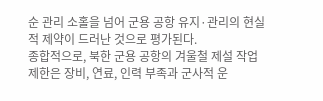순 관리 소홀을 넘어 군용 공항 유지·관리의 현실적 제약이 드러난 것으로 평가된다.
종합적으로, 북한 군용 공항의 겨울철 제설 작업 제한은 장비, 연료, 인력 부족과 군사적 운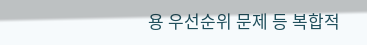용 우선순위 문제 등 복합적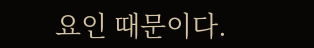요인 때문이다.